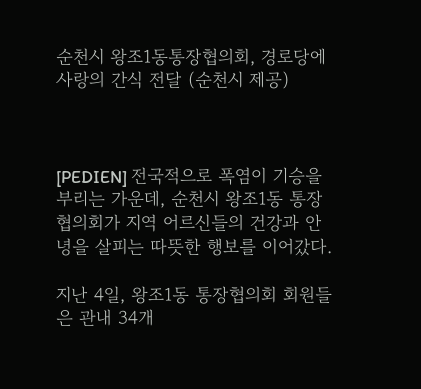순천시 왕조1동통장협의회, 경로당에 사랑의 간식 전달 (순천시 제공)



[PEDIEN] 전국적으로 폭염이 기승을 부리는 가운데, 순천시 왕조1동 통장협의회가 지역 어르신들의 건강과 안녕을 살피는 따뜻한 행보를 이어갔다.

지난 4일, 왕조1동 통장협의회 회원들은 관내 34개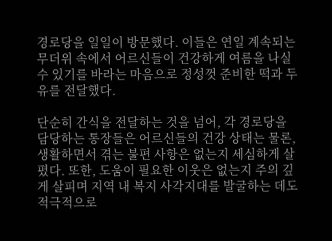경로당을 일일이 방문했다. 이들은 연일 계속되는 무더위 속에서 어르신들이 건강하게 여름을 나실 수 있기를 바라는 마음으로 정성껏 준비한 떡과 두유를 전달했다.

단순히 간식을 전달하는 것을 넘어, 각 경로당을 담당하는 통장들은 어르신들의 건강 상태는 물론, 생활하면서 겪는 불편 사항은 없는지 세심하게 살폈다. 또한, 도움이 필요한 이웃은 없는지 주의 깊게 살피며 지역 내 복지 사각지대를 발굴하는 데도 적극적으로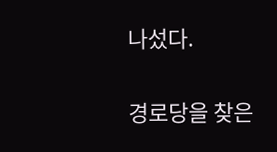나섰다.

경로당을 찾은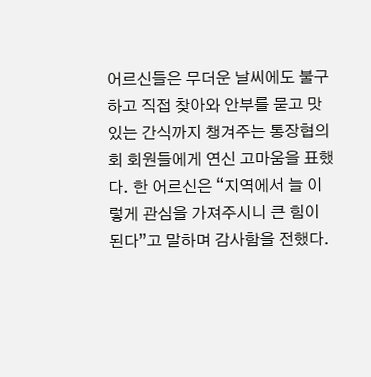어르신들은 무더운 날씨에도 불구하고 직접 찾아와 안부를 묻고 맛있는 간식까지 챙겨주는 통장협의회 회원들에게 연신 고마움을 표했다. 한 어르신은 “지역에서 늘 이렇게 관심을 가져주시니 큰 힘이 된다”고 말하며 감사함을 전했다.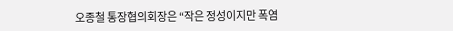오종철 통장협의회장은 “작은 정성이지만 폭염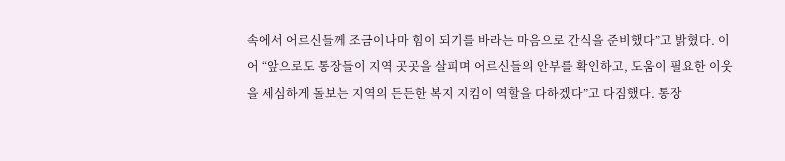속에서 어르신들께 조금이나마 힘이 되기를 바라는 마음으로 간식을 준비했다”고 밝혔다. 이어 “앞으로도 통장들이 지역 곳곳을 살피며 어르신들의 안부를 확인하고, 도움이 필요한 이웃을 세심하게 돌보는 지역의 든든한 복지 지킴이 역할을 다하겠다”고 다짐했다. 통장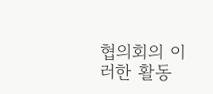협의회의 이러한 활동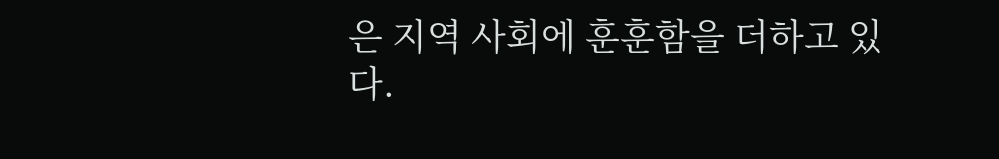은 지역 사회에 훈훈함을 더하고 있다.